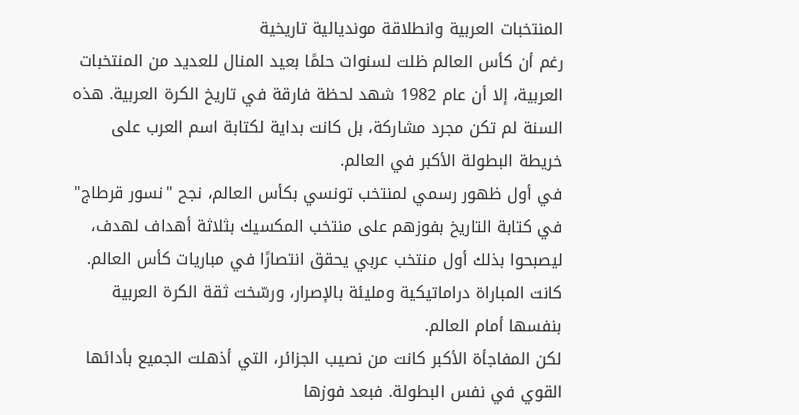المنتخبات العربية وانطلاقة مونديالية تاريخية
رغم أن كأس العالم ظلت لسنوات حلمًا بعيد المنال للعديد من المنتخبات العربية، إلا أن عام 1982 شهد لحظة فارقة في تاريخ الكرة العربية. هذه السنة لم تكن مجرد مشاركة، بل كانت بداية لكتابة اسم العرب على خريطة البطولة الأكبر في العالم.
في أول ظهور رسمي لمنتخب تونسي بكأس العالم، نجح "نسور قرطاج" في كتابة التاريخ بفوزهم على منتخب المكسيك بثلاثة أهداف لهدف، ليصبحوا بذلك أول منتخب عربي يحقق انتصارًا في مباريات كأس العالم. كانت المباراة دراماتيكية ومليئة بالإصرار، ورسّخت ثقة الكرة العربية بنفسها أمام العالم.
لكن المفاجأة الأكبر كانت من نصيب الجزائر، التي أذهلت الجميع بأدائها القوي في نفس البطولة. فبعد فوزها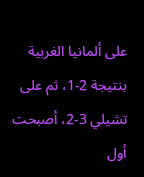على ألمانيا الغربية بنتيجة 2-1، ثم على تشيلي 3-2، أصبحت أول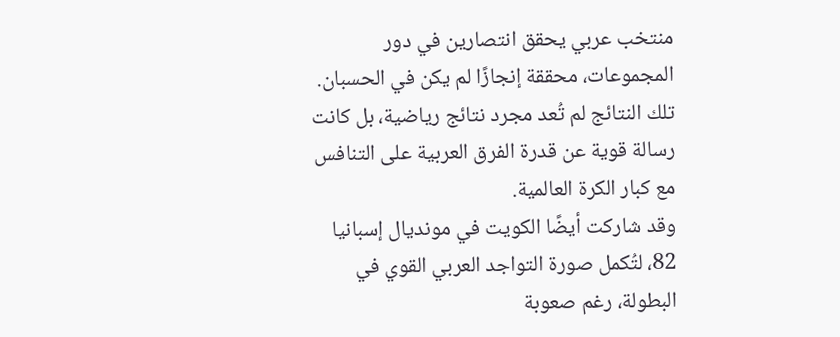منتخب عربي يحقق انتصارين في دور المجموعات، محققة إنجازًا لم يكن في الحسبان. تلك النتائج لم تُعد مجرد نتائج رياضية، بل كانت رسالة قوية عن قدرة الفرق العربية على التنافس مع كبار الكرة العالمية.
وقد شاركت أيضًا الكويت في مونديال إسبانيا 82، لتُكمل صورة التواجد العربي القوي في البطولة، رغم صعوبة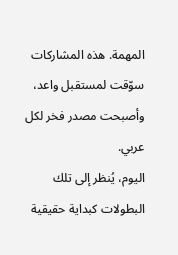المهمة. هذه المشاركات سوّقت لمستقبل واعد، وأصبحت مصدر فخر لكل عربي.
اليوم، يُنظر إلى تلك البطولات كبداية حقيقية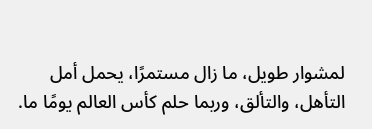لمشوار طويل، ما زال مستمرًا، يحمل أمل التأهل، والتألق، وربما حلم كأس العالم يومًا ما.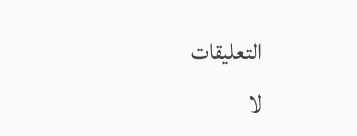التعليقات
لا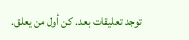توجد تعليقات بعد. كن أول من يعلق.